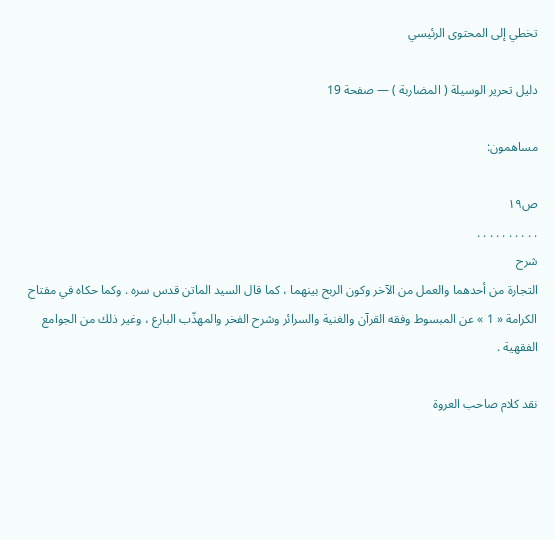تخطي إلى المحتوى الرئيسي

دليل تحرير الوسيلة ( المضاربة ) — صفحة 19

مساهمون:

ص١٩
. . . . . . . . . .
شرح
التجارة من أحدهما والعمل من الآخر وكون الربح بينهما ، كما قال السيد الماتن قدس سره . وكما حكاه في مفتاح الكرامة « 1 » عن المبسوط وفقه القرآن والغنية والسرائر وشرح الفخر والمهذّب البارع ، وغير ذلك من الجوامع الفقهية .

نقد كلام صاحب العروة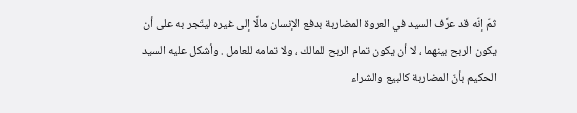ثمّ إنّه قد عرَّف السيد في العروة المضاربة بدفع الإنسان مالًا إلى غيره ليتّجر به على أن يكون الربح بينهما ، لا أن يكون تمام الربح للمالك ، ولا تمامه للعامل . وأشكل عليه السيد الحكيم بأنّ المضاربة كالبيع والشراء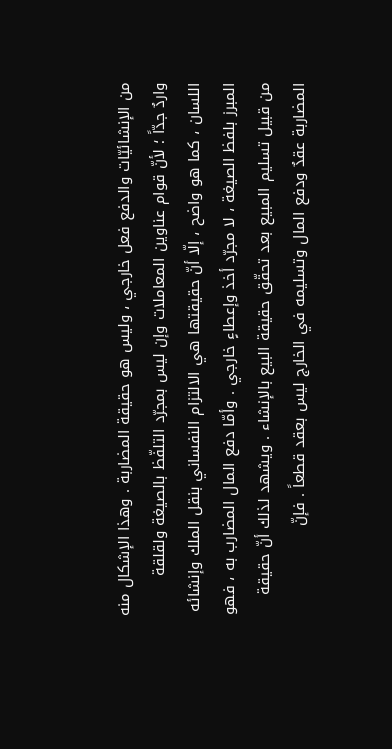من الإنشائيّات والدفع فعل خارجي ، وليس هو حقيقة المضاربة . وهذا الإشكال منه واردٌ جدّاً ؛ لأنّ قوام عناوين المعاملات وإن ليس بمجرّد التلفّظ بالصيغة ولقلقة اللسان ، كما هو واضح ، إلّا أنّ حقيقتها هي الالتزام النفساني بنقل الملك وإنشائه المبرز بلفظ الصيغة ، لا مجرّد أخذ وإعطاءٍ خارجي . وأمّا دفع المال المضارب به ، فهو من قبيل تسليم المبيع بعد تحقّق حقيقة البيع بالإنشاء . ويشهد لذلك أنّ حقيقة المضاربة عقدٌ ودفع المال وتسليمه في الخارج ليس بعقد قطعاً . فإنّ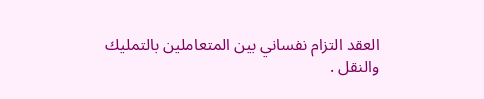العقد التزام نفساني بين المتعاملين بالتمليك والنقل .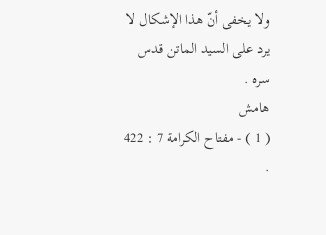ولا يخفى أنّ هذا الإشكال لا يرد على السيد الماتن قدس سره .
هامش
( 1 ) - مفتاح الكرامة 7 : 422 .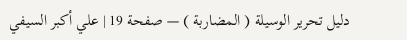دليل تحرير الوسيلة ( المضاربة ) — صفحة 19 | علي أكبر السيفي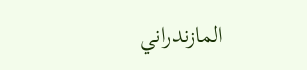المازندراني